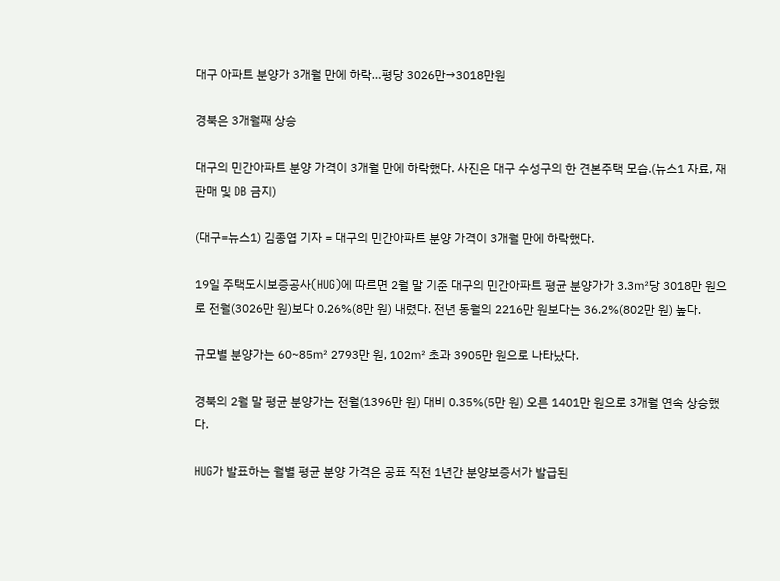대구 아파트 분양가 3개월 만에 하락…평당 3026만→3018만원

경북은 3개월째 상승

대구의 민간아파트 분양 가격이 3개월 만에 하락했다. 사진은 대구 수성구의 한 견본주택 모습.(뉴스1 자료, 재판매 및 DB 금지)

(대구=뉴스1) 김종엽 기자 = 대구의 민간아파트 분양 가격이 3개월 만에 하락했다.

19일 주택도시보증공사(HUG)에 따르면 2월 말 기준 대구의 민간아파트 평균 분양가가 3.3㎡당 3018만 원으로 전월(3026만 원)보다 0.26%(8만 원) 내렸다. 전년 동월의 2216만 원보다는 36.2%(802만 원) 높다.

규모별 분양가는 60~85㎡ 2793만 원, 102㎡ 초과 3905만 원으로 나타났다.

경북의 2월 말 평균 분양가는 전월(1396만 원) 대비 0.35%(5만 원) 오른 1401만 원으로 3개월 연속 상승했다.

HUG가 발표하는 월별 평균 분양 가격은 공표 직전 1년간 분양보증서가 발급된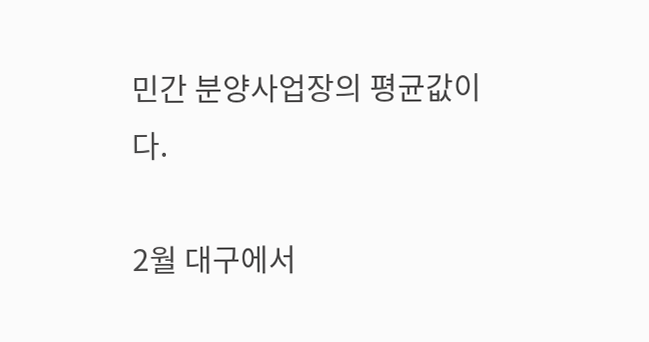민간 분양사업장의 평균값이다.

2월 대구에서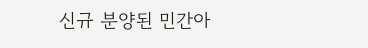신규 분양된 민간아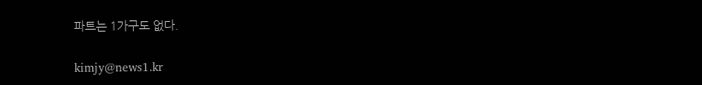파트는 1가구도 없다.

kimjy@news1.kr